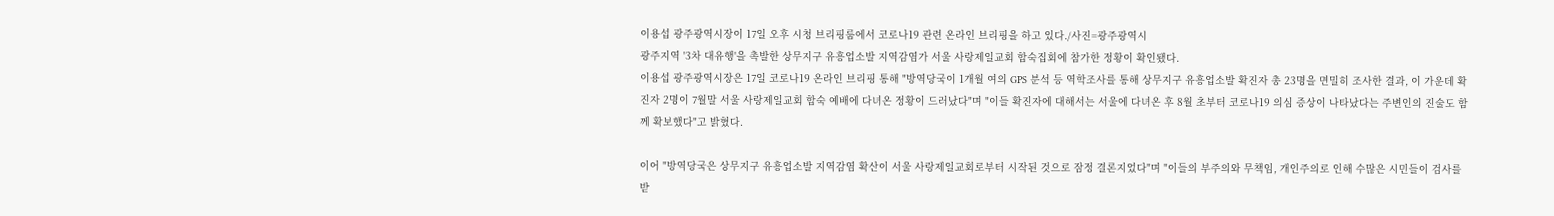이용섭 광주광역시장이 17일 오후 시청 브리핑룸에서 코로나19 관련 온라인 브리핑을 하고 있다./사진=광주광역시
광주지역 '3차 대유행'을 촉발한 상무지구 유흥업소발 지역감염가 서울 사랑제일교회 합숙집회에 참가한 정황이 확인됐다.
이용섭 광주광역시장은 17일 코로나19 온라인 브리핑 통해 "방역당국이 1개월 여의 GPS 분석 등 역학조사를 통해 상무지구 유흥업소발 확진자 총 23명을 면밀히 조사한 결과, 이 가운데 확진자 2명이 7월말 서울 사랑제일교회 합숙 예배에 다녀온 정황이 드러났다"며 "이들 확진자에 대해서는 서울에 다녀온 후 8월 초부터 코로나19 의심 증상이 나타났다는 주변인의 진술도 함께 확보했다"고 밝혔다.

이어 "방역당국은 상무지구 유흥업소발 지역감염 확산이 서울 사랑제일교회로부터 시작된 것으로 잠정 결론지었다"며 "이들의 부주의와 무책임, 개인주의로 인해 수많은 시민들이 검사를 받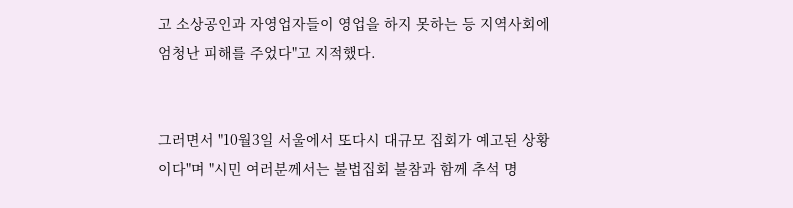고 소상공인과 자영업자들이 영업을 하지 못하는 등 지역사회에 엄청난 피해를 주었다"고 지적했다.


그러면서 "10월3일 서울에서 또다시 대규모 집회가 예고된 상황이다"며 "시민 여러분께서는 불법집회 불참과 함께 추석 명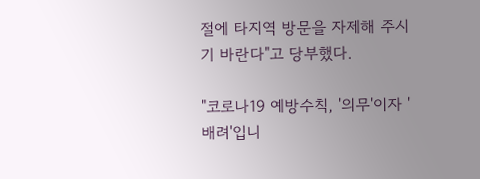절에 타지역 방문을 자제해 주시기 바란다"고 당부했다.

"코로나19 예방수칙, '의무'이자 '배려'입니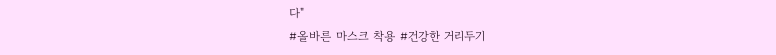다"
#올바른 마스크 착용 #건강한 거리두기